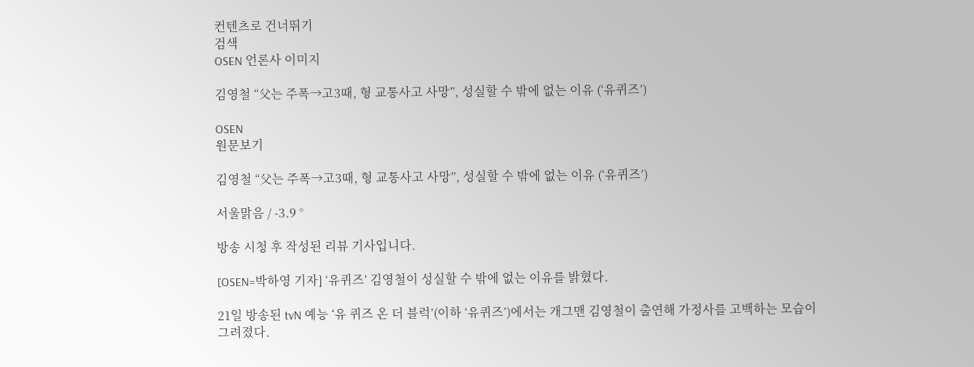컨텐츠로 건너뛰기
검색
OSEN 언론사 이미지

김영철 “父는 주폭→고3때, 형 교통사고 사망”, 성실할 수 밖에 없는 이유 (‘유퀴즈’)

OSEN
원문보기

김영철 “父는 주폭→고3때, 형 교통사고 사망”, 성실할 수 밖에 없는 이유 (‘유퀴즈’)

서울맑음 / -3.9 °

방송 시청 후 작성된 리뷰 기사입니다.

[OSEN=박하영 기자] ‘유퀴즈’ 김영철이 성실할 수 밖에 없는 이유를 밝혔다.

21일 방송된 tvN 예능 ‘유 퀴즈 온 더 블럭’(이하 ‘유퀴즈’)에서는 개그맨 김영철이 출연해 가정사를 고백하는 모습이 그려졌다.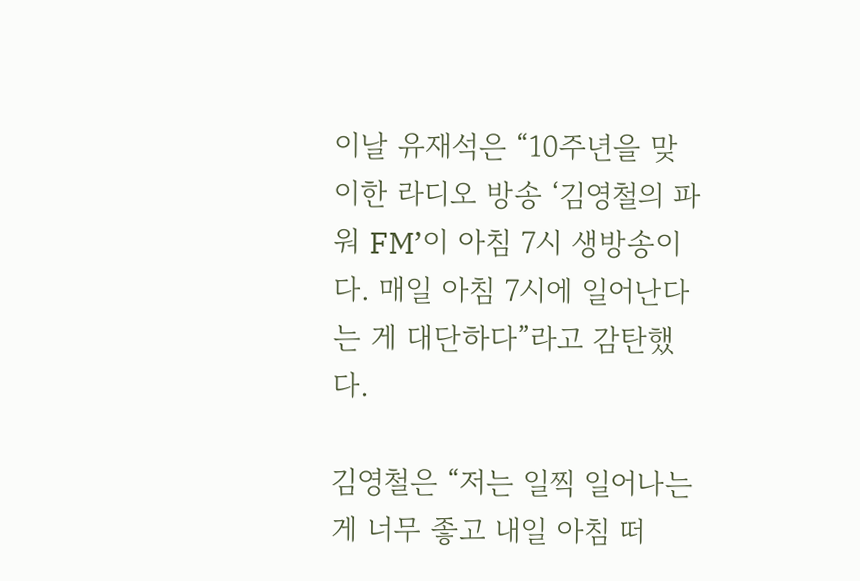이날 유재석은 “10주년을 맞이한 라디오 방송 ‘김영철의 파워 FM’이 아침 7시 생방송이다. 매일 아침 7시에 일어난다는 게 대단하다”라고 감탄했다.

김영철은 “저는 일찍 일어나는게 너무 좋고 내일 아침 떠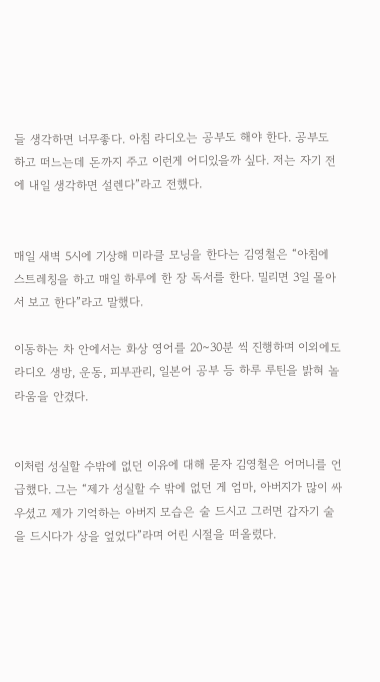들 생각하면 너무좋다. 아침 라디오는 공부도 해야 한다. 공부도 하고 떠느는데 돈까지 주고 이런게 어디있을까 싶다. 저는 자기 전에 내일 생각하면 설렌다”라고 전했다.


매일 새벽 5시에 기상해 미라클 모닝을 한다는 김영철은 “아침에 스트레칭을 하고 매일 하루에 한 장 독서를 한다. 밀리면 3일 몰아서 보고 한다”라고 말했다.

이동하는 차 안에서는 화상 영어를 20~30분 씩 진행하며 이외에도 라디오 생방, 운동, 피부관리, 일본어 공부 등 하루 루틴을 밝혀 놀라움을 안겼다.


이처럼 성실할 수밖에 없던 이유에 대해 묻자 김영철은 어머니를 언급했다. 그는 “제가 성실할 수 밖에 없던 게 엄마, 아버지가 많이 싸우셨고 제가 기억하는 아버지 모습은 술 드시고 그러면 갑자기 술을 드시다가 상을 엎었다”라며 어린 시절을 떠올렸다.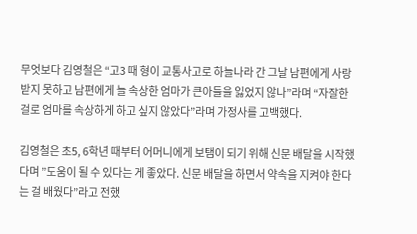무엇보다 김영철은 “고3 때 형이 교통사고로 하늘나라 간 그날 남편에게 사랑받지 못하고 남편에게 늘 속상한 엄마가 큰아들을 잃었지 않나”라며 “자잘한 걸로 엄마를 속상하게 하고 싶지 않았다”라며 가정사를 고백했다.

김영철은 초5, 6학년 때부터 어머니에게 보탬이 되기 위해 신문 배달을 시작했다며 ”도움이 될 수 있다는 게 좋았다. 신문 배달을 하면서 약속을 지켜야 한다는 걸 배웠다”라고 전했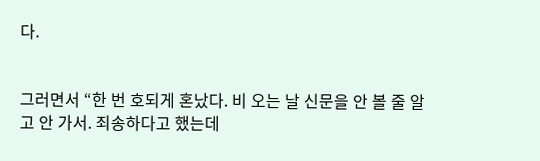다.


그러면서 “한 번 호되게 혼났다. 비 오는 날 신문을 안 볼 줄 알고 안 가서. 죄송하다고 했는데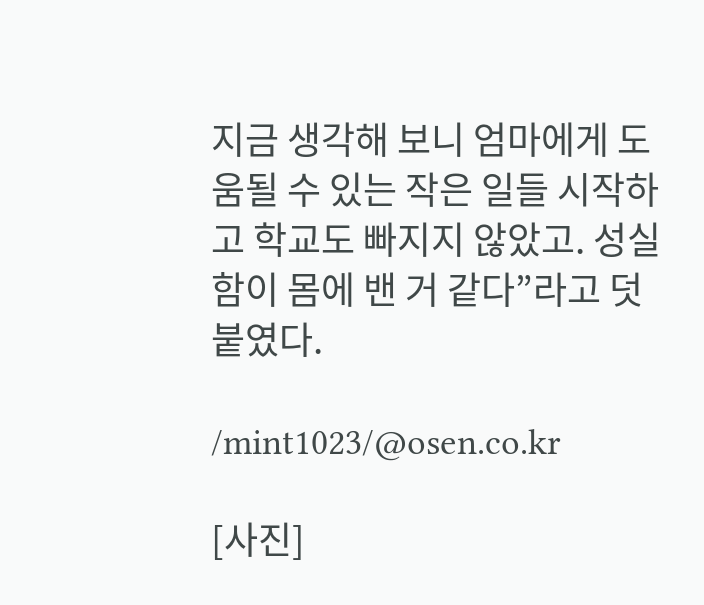지금 생각해 보니 엄마에게 도움될 수 있는 작은 일들 시작하고 학교도 빠지지 않았고. 성실함이 몸에 밴 거 같다”라고 덧붙였다.

/mint1023/@osen.co.kr

[사진]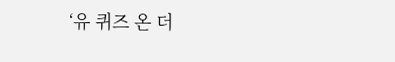‘유 퀴즈 온 더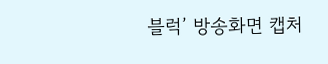블럭’ 방송화면 캡처